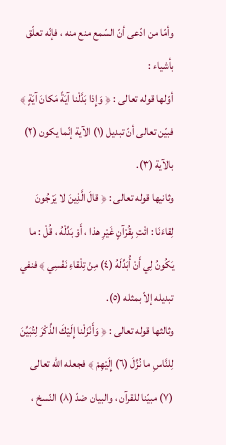وأمّا من ادّعى أنّ السّمع منع منه ، فإنّه تعلّق بأشياء :
أوّلها قوله تعالى : ﴿ وَإِذا بَدَّلْنا آيَةً مَكانَ آيَةٍ ﴾ فبيّن تعالى أنّ تبديل (١) الآية إنّما يكون (٢) بالآية (٣).
وثانيها قوله تعالى : ﴿ قالَ الَّذِينَ لا يَرْجُونَ لِقاءَنَا : ائْتِ بِقُرْآنٍ غَيْرِ هذا ، أَوْ بَدِّلْهُ ، قُلْ : ما يَكُونُ لِي أَنْ أُبَدِّلَهُ (٤) مِنْ تِلْقاءِ نَفْسِي ﴾ فنفي تبديله إلاّ بمثله (٥).
وثالثها قوله تعالى : ﴿ وَأَنْزَلْنا إِلَيْكَ الذِّكْرَ لِتُبَيِّنَ لِلنَّاسِ ما نُزِّلَ (٦) إِلَيْهِمْ ﴾ فجعله الله تعالى (٧) مبيّنا للقرآن ، والبيان ضدّ (٨) النّسخ ،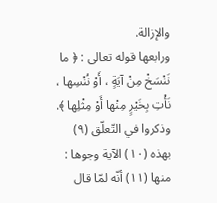والإزالة.
ورابعها قوله تعالى : ﴿ ما نَنْسَخْ مِنْ آيَةٍ ، أَوْ نُنْسِها ، نَأْتِ بِخَيْرٍ مِنْها أَوْ مِثْلِها ﴾. وذكروا في التّعلّق (٩) بهذه (١٠) الآية وجوها : منها (١١) أنّه لمّا قال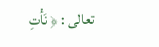تعالى : ﴿ نَأْتِ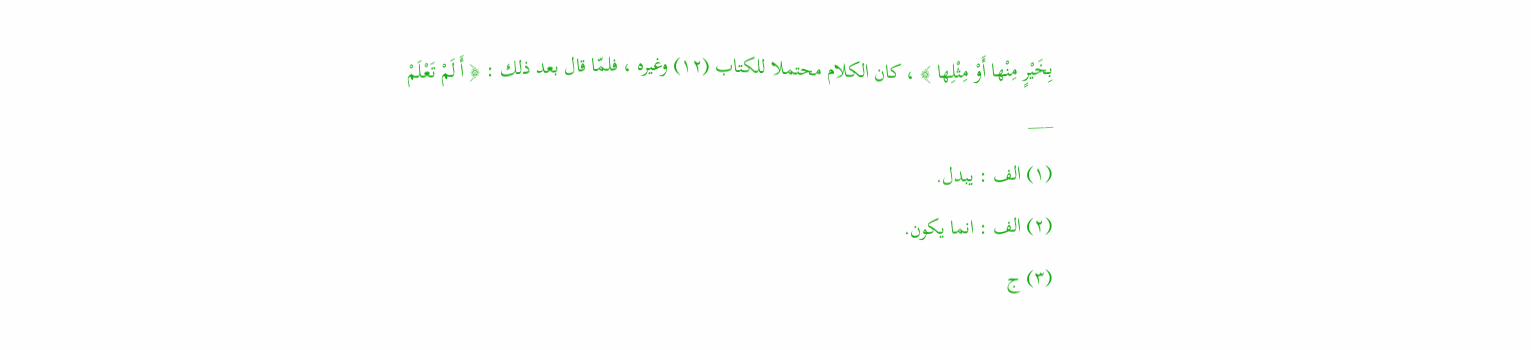بِخَيْرٍ مِنْها أَوْ مِثْلِها ﴾ ، كان الكلام محتملا للكتاب (١٢) وغيره ، فلمّا قال بعد ذلك : ﴿ أَ لَمْ تَعْلَمْ
___
(١) الف : يبدل.
(٢) الف : انما يكون.
(٣) ج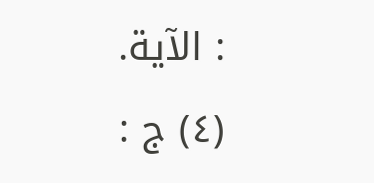: الآية.
(٤) ج :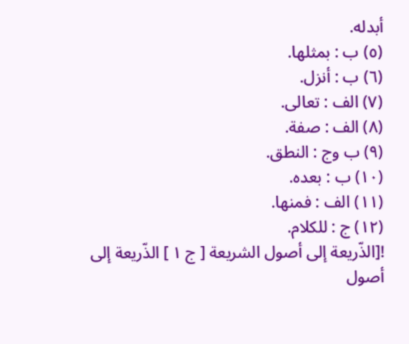أبدله.
(٥) ب : بمثلها.
(٦) ب : أنزل.
(٧) الف : تعالى.
(٨) الف : صفة.
(٩) ب وج : النطق.
(١٠) ب : بعده.
(١١) الف : فمنها.
(١٢) ج : للكلام.
![الذّريعة إلى أصول الشريعة [ ج ١ ] الذّريعة إلى أصول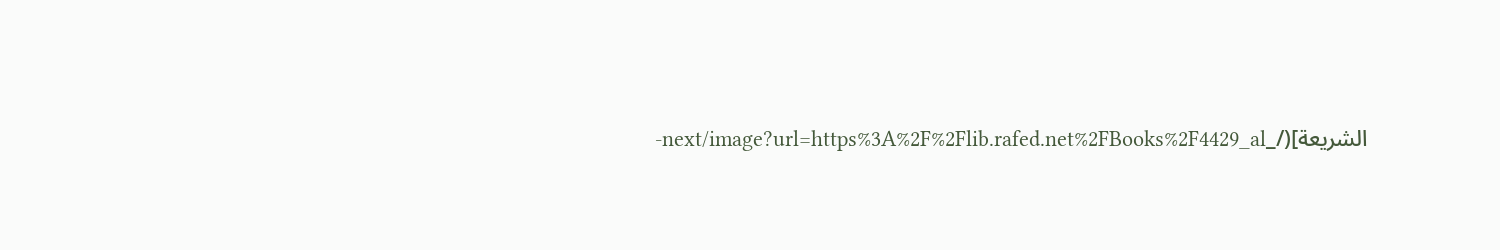الشريعة](/_next/image?url=https%3A%2F%2Flib.rafed.net%2FBooks%2F4429_al-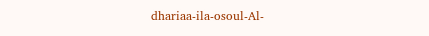dhariaa-ila-osoul-Al-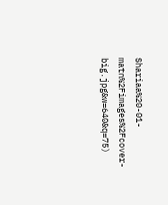Shariaa%20-01-matn%2Fimages%2Fcover-big.jpg&w=640&q=75)